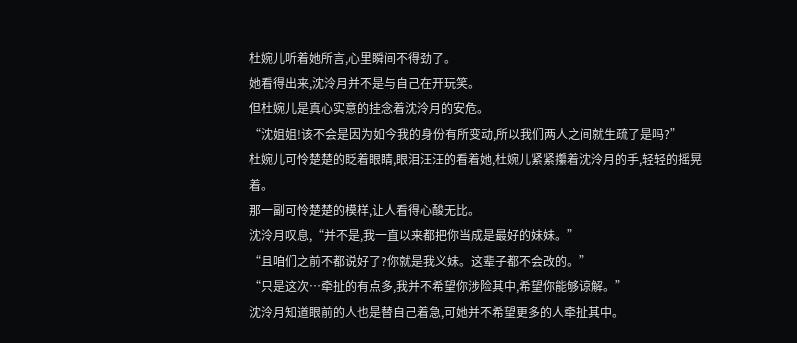杜婉儿听着她所言,心里瞬间不得劲了。
她看得出来,沈泠月并不是与自己在开玩笑。
但杜婉儿是真心实意的挂念着沈泠月的安危。
“沈姐姐!该不会是因为如今我的身份有所变动,所以我们两人之间就生疏了是吗?”
杜婉儿可怜楚楚的眨着眼睛,眼泪汪汪的看着她,杜婉儿紧紧攥着沈泠月的手,轻轻的摇晃着。
那一副可怜楚楚的模样,让人看得心酸无比。
沈泠月叹息,“并不是,我一直以来都把你当成是最好的妹妹。”
“且咱们之前不都说好了?你就是我义妹。这辈子都不会改的。”
“只是这次…牵扯的有点多,我并不希望你涉险其中,希望你能够谅解。”
沈泠月知道眼前的人也是替自己着急,可她并不希望更多的人牵扯其中。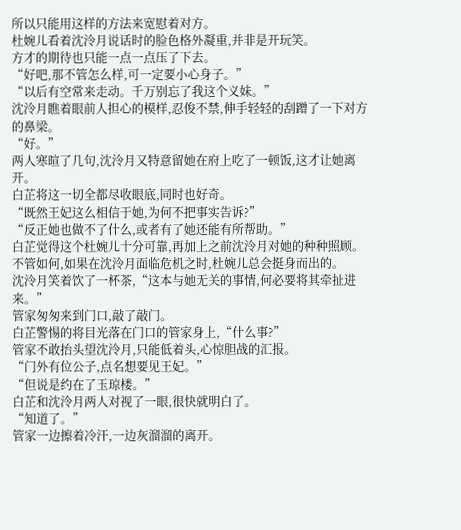所以只能用这样的方法来宽慰着对方。
杜婉儿看着沈泠月说话时的脸色格外凝重,并非是开玩笑。
方才的期待也只能一点一点压了下去。
“好吧,那不管怎么样,可一定要小心身子。”
“以后有空常来走动。千万别忘了我这个义妹。”
沈泠月瞧着眼前人担心的模样,忍俊不禁,伸手轻轻的刮蹭了一下对方的鼻梁。
“好。”
两人寒暄了几句,沈泠月又特意留她在府上吃了一顿饭,这才让她离开。
白芷将这一切全都尽收眼底,同时也好奇。
“既然王妃这么相信于她,为何不把事实告诉?”
“反正她也做不了什么,或者有了她还能有所帮助。”
白芷觉得这个杜婉儿十分可靠,再加上之前沈泠月对她的种种照顾。
不管如何,如果在沈泠月面临危机之时,杜婉儿总会挺身而出的。
沈泠月笑着饮了一杯茶,“这本与她无关的事情,何必要将其牵扯进来。”
管家匆匆来到门口,敲了敲门。
白芷警惕的将目光落在门口的管家身上,“什么事?”
管家不敢抬头望沈泠月,只能低着头,心惊胆战的汇报。
“门外有位公子,点名想要见王妃。”
“但说是约在了玉琼楼。”
白芷和沈泠月两人对视了一眼,很快就明白了。
“知道了。”
管家一边擦着冷汗,一边灰溜溜的离开。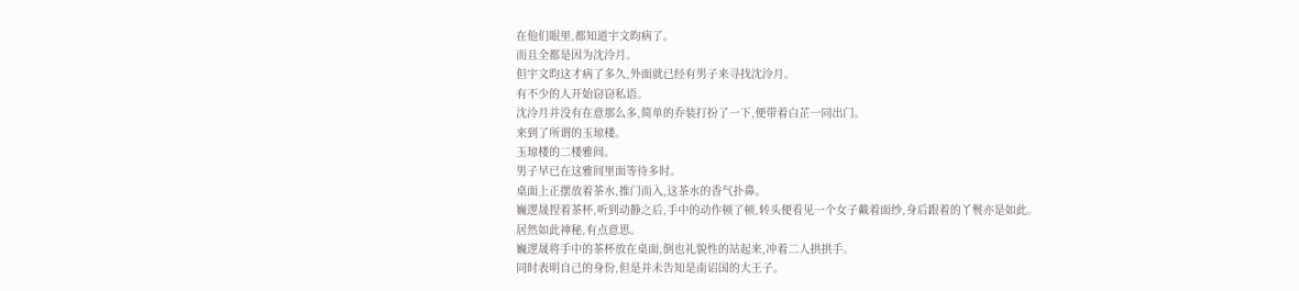在他们眼里,都知道宇文昀病了。
而且全都是因为沈泠月。
但宇文昀这才病了多久,外面就已经有男子来寻找沈泠月。
有不少的人开始窃窃私语。
沈泠月并没有在意那么多,简单的乔装打扮了一下,便带着白芷一同出门。
来到了所谓的玉琼楼。
玉琼楼的二楼雅间。
男子早已在这雅间里面等待多时。
桌面上正摆放着茶水,推门而入,这茶水的香气扑鼻。
巍逻晟捏着茶杯,听到动静之后,手中的动作顿了顿,转头便看见一个女子戴着面纱,身后跟着的丫鬟亦是如此。
居然如此神秘,有点意思。
巍逻晟将手中的茶杯放在桌面,倒也礼貌性的站起来,冲着二人拱拱手。
同时表明自己的身份,但是并未告知是南诏国的大王子。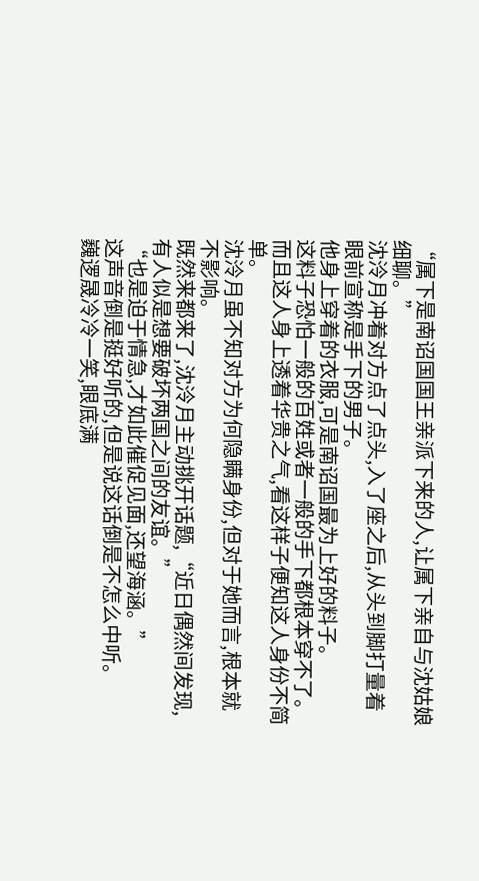“属下是南诏国国王亲派下来的人,让属下亲自与沈姑娘细聊。”
沈泠月冲着对方点了点头,入了座之后,从头到脚打量着眼前宣称是手下的男子。
他身上穿着的衣服,可是南诏国最为上好的料子。
这料子恐怕一般的百姓或者一般的手下都根本穿不了。
而且这人身上透着华贵之气,看这样子便知这人身份不简单。
沈泠月虽不知对方为何隐瞒身份,但对于她而言,根本就不影响。
既然来都来了,沈泠月主动挑开话题,“近日偶然间发现,有人似是想要破坏两国之间的友谊。”
“也是迫于情急,才如此催促见面,还望海涵。”
这声音倒是挺好听的,但是说这话倒是不怎么中听。
巍逻晟冷冷一笑,眼底满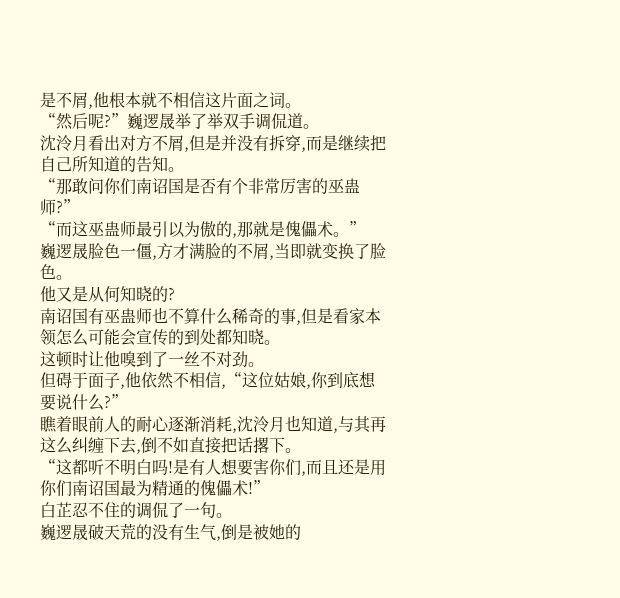是不屑,他根本就不相信这片面之词。
“然后呢?”巍逻晟举了举双手调侃道。
沈泠月看出对方不屑,但是并没有拆穿,而是继续把自己所知道的告知。
“那敢问你们南诏国是否有个非常厉害的巫蛊师?”
“而这巫蛊师最引以为傲的,那就是傀儡术。”
巍逻晟脸色一僵,方才满脸的不屑,当即就变换了脸色。
他又是从何知晓的?
南诏国有巫蛊师也不算什么稀奇的事,但是看家本领怎么可能会宣传的到处都知晓。
这顿时让他嗅到了一丝不对劲。
但碍于面子,他依然不相信,“这位姑娘,你到底想要说什么?”
瞧着眼前人的耐心逐渐消耗,沈泠月也知道,与其再这么纠缠下去,倒不如直接把话撂下。
“这都听不明白吗!是有人想要害你们,而且还是用你们南诏国最为精通的傀儡术!”
白芷忍不住的调侃了一句。
巍逻晟破天荒的没有生气,倒是被她的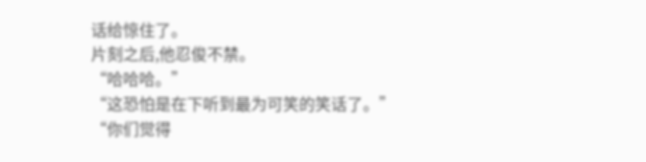话给惊住了。
片刻之后,他忍俊不禁。
“哈哈哈。”
“这恐怕是在下听到最为可笑的笑话了。”
“你们觉得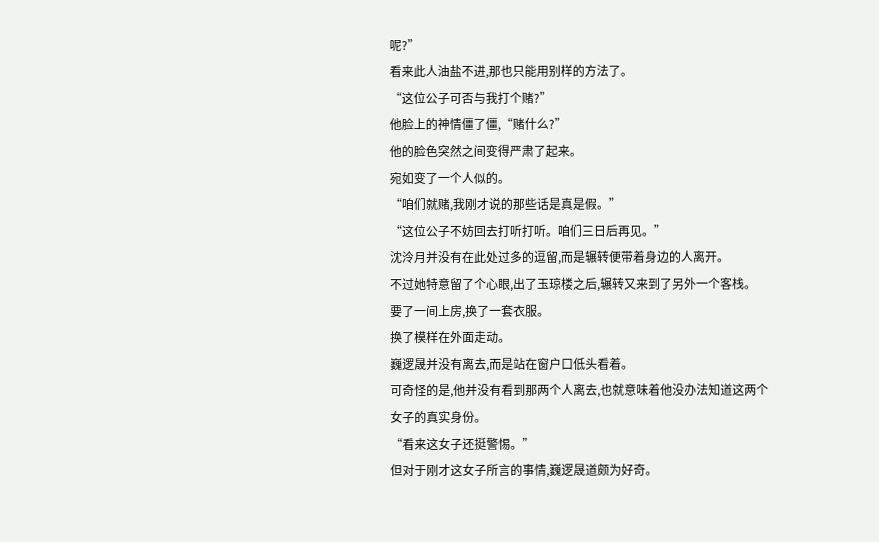呢?”
看来此人油盐不进,那也只能用别样的方法了。
“这位公子可否与我打个赌?”
他脸上的神情僵了僵,“赌什么?”
他的脸色突然之间变得严肃了起来。
宛如变了一个人似的。
“咱们就赌,我刚才说的那些话是真是假。”
“这位公子不妨回去打听打听。咱们三日后再见。”
沈泠月并没有在此处过多的逗留,而是辗转便带着身边的人离开。
不过她特意留了个心眼,出了玉琼楼之后,辗转又来到了另外一个客栈。
要了一间上房,换了一套衣服。
换了模样在外面走动。
巍逻晟并没有离去,而是站在窗户口低头看着。
可奇怪的是,他并没有看到那两个人离去,也就意味着他没办法知道这两个女子的真实身份。
“看来这女子还挺警惕。”
但对于刚才这女子所言的事情,巍逻晟道颇为好奇。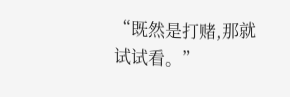“既然是打赌,那就试试看。”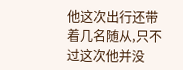他这次出行还带着几名随从,只不过这次他并没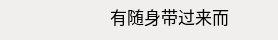有随身带过来而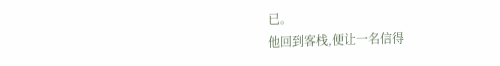已。
他回到客栈,便让一名信得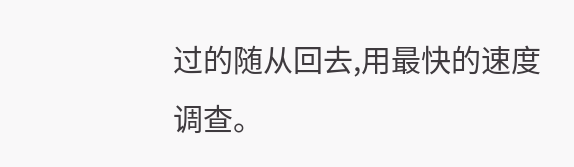过的随从回去,用最快的速度调查。